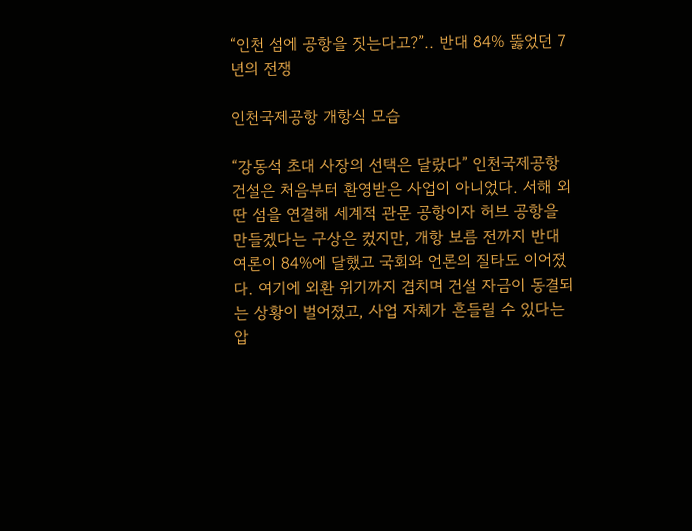“인천 섬에 공항을 짓는다고?”.. 반대 84% 뚫었던 7년의 전쟁

인천국제공항 개항식 모습

“강동석 초대 사장의 선택은 달랐다” 인천국제공항 건설은 처음부터 환영받은 사업이 아니었다. 서해 외딴 섬을 연결해 세계적 관문 공항이자 허브 공항을 만들겠다는 구상은 컸지만, 개항 보름 전까지 반대 여론이 84%에 달했고 국회와 언론의 질타도 이어졌다. 여기에 외환 위기까지 겹치며 건설 자금이 동결되는 상황이 벌어졌고, 사업 자체가 흔들릴 수 있다는 압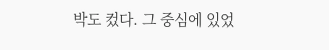박도 컸다. 그 중심에 있었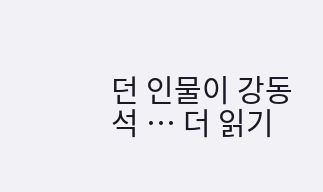던 인물이 강동석 … 더 읽기